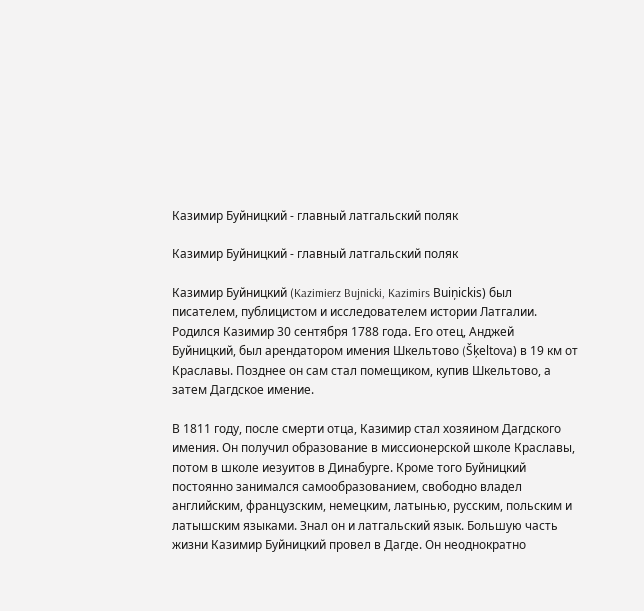Казимир Буйницкий - главный латгальский поляк

Казимир Буйницкий - главный латгальский поляк

Казимир Буйницкий (Kazimierz Bujnicki, Kazimirs Buiņickis) был писателем, публицистом и исследователем истории Латгалии. Родился Казимир 30 сентября 1788 года. Его отец, Анджей Буйницкий, был арендатором имения Шкельтово (Šķeltova) в 19 км от Краславы. Позднее он сам стал помещиком, купив Шкельтово, а затем Дагдское имение.

В 1811 году, после смерти отца, Казимир стал хозяином Дагдского имения. Он получил образование в миссионерской школе Краславы, потом в школе иезуитов в Динабурге. Кроме того Буйницкий постоянно занимался самообразованием, свободно владел английским, французским, немецким, латынью, русским, польским и латышским языками. Знал он и латгальский язык. Большую часть жизни Казимир Буйницкий провел в Дагде. Он неоднократно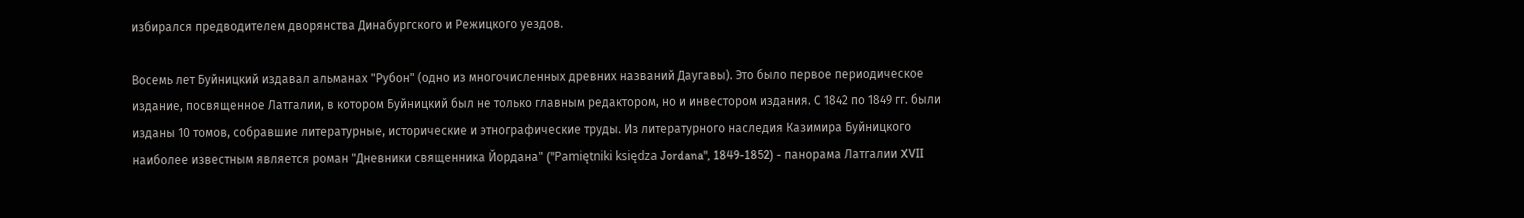избирался предводителем дворянства Динабургского и Режицкого уездов.

Восемь лет Буйницкий издавал альманах "Рубон" (одно из многочисленных древних названий Даугавы). Это было первое периодическое издание, посвященное Латгалии, в котором Буйницкий был не только главным редактором, но и инвестором издания. С 1842 по 1849 гг. были изданы 10 томов, собравшие литературные, исторические и этнографические труды. Из литературного наследия Казимира Буйницкого наиболее известным является роман "Дневники священника Йордана" ("Pamiętniki księdza Jordana", 1849-1852) - панорама Латгалии XVII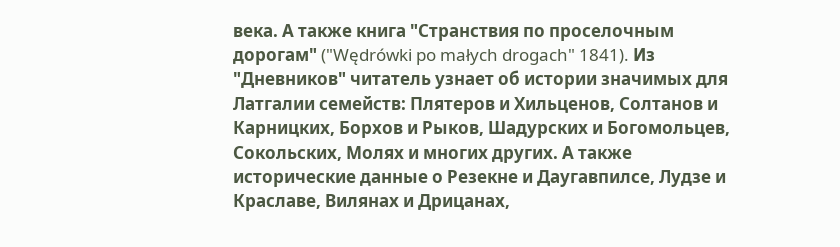века. А также книга "Странствия по проселочным дорогам" ("Wędrówki po małych drogach" 1841). Из "Дневников" читатель узнает об истории значимых для Латгалии семейств: Плятеров и Хильценов, Солтанов и Карницких, Борхов и Рыков, Шадурских и Богомольцев, Сокольских, Молях и многих других. А также исторические данные о Резекне и Даугавпилсе, Лудзе и Краславе, Вилянах и Дрицанах,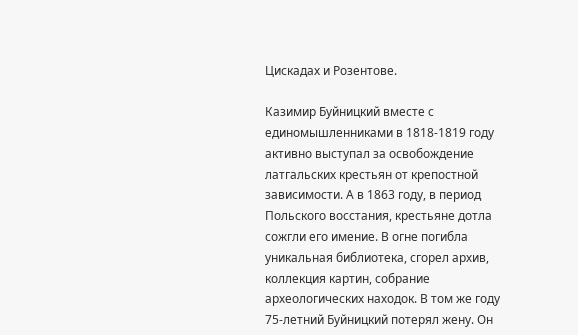Цискадах и Розентове.

Казимир Буйницкий вместе с единомышленниками в 1818-1819 году активно выступал за освобождение латгальских крестьян от крепостной зависимости. А в 1863 году, в период Польского восстания, крестьяне дотла сожгли его имение. В огне погибла уникальная библиотека, сгорел архив, коллекция картин, собрание археологических находок. В том же году 75-летний Буйницкий потерял жену. Он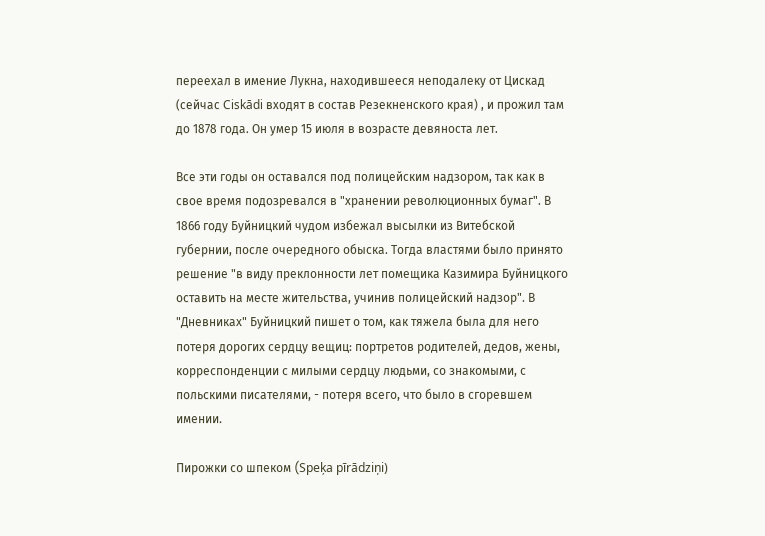переехал в имение Лукна, находившееся неподалеку от Цискад (сейчас Ciskādi входят в состав Резекненского края) , и прожил там до 1878 года. Он умер 15 июля в возрасте девяноста лет.

Все эти годы он оставался под полицейским надзором, так как в свое время подозревался в "хранении революционных бумаг". В 1866 году Буйницкий чудом избежал высылки из Витебской губернии, после очередного обыска. Тогда властями было принято решение "в виду преклонности лет помещика Казимира Буйницкого оставить на месте жительства, учинив полицейский надзор". В "Дневниках" Буйницкий пишет о том, как тяжела была для него потеря дорогих сердцу вещиц: портретов родителей, дедов, жены, корреспонденции с милыми сердцу людьми, со знакомыми, с польскими писателями, - потеря всего, что было в сгоревшем имении.

Пирожки со шпеком (Speķa pīrādziņi)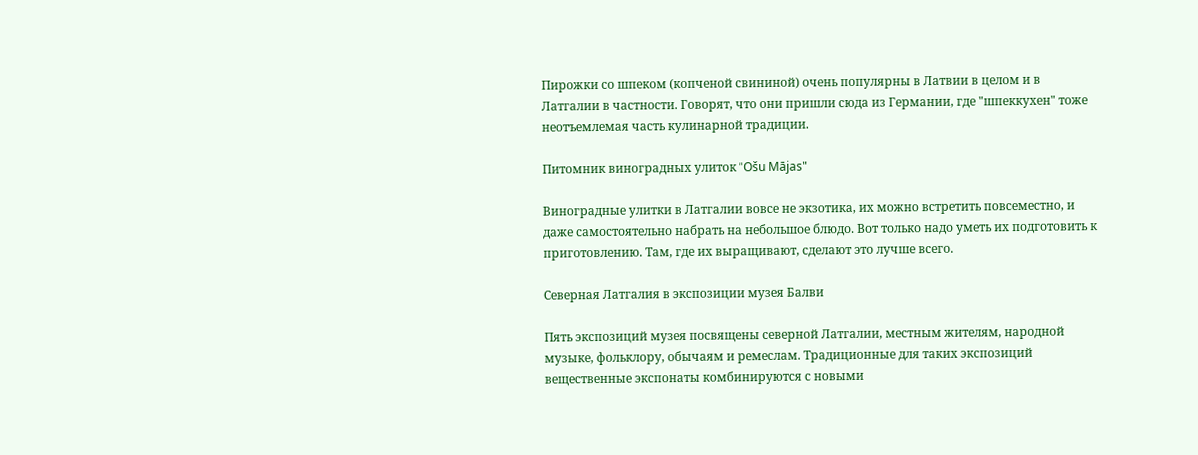Пирожки со шпеком (копченой свининой) очень популярны в Латвии в целом и в Латгалии в частности. Говорят, что они пришли сюда из Германии, где "шпеккухен" тоже неотъемлемая часть кулинарной традиции.

Питомник виноградных улиток "Ošu Mājas"

Виноградные улитки в Латгалии вовсе не экзотика, их можно встретить повсеместно, и даже самостоятельно набрать на небольшое блюдо. Вот только надо уметь их подготовить к приготовлению. Там, где их выращивают, сделают это лучше всего.

Северная Латгалия в экспозиции музея Балви

Пять экспозиций музея посвящены северной Латгалии, местным жителям, народной музыке, фольклору, обычаям и ремеслам. Традиционные для таких экспозиций вещественные экспонаты комбинируются с новыми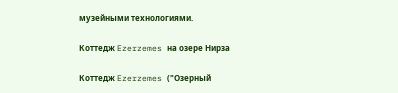музейными технологиями.

Коттедж Ezerzemes на озере Нирза

Коттедж Ezerzemes ("Озерный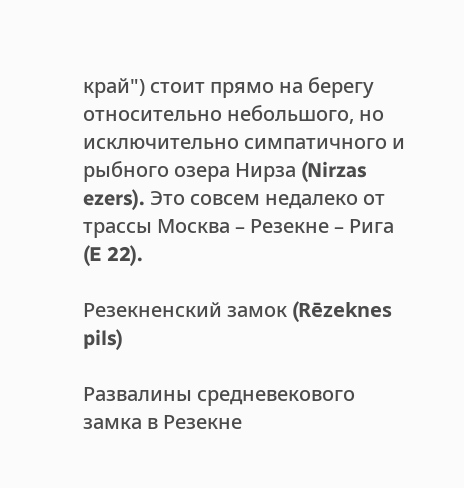край") стоит прямо на берегу относительно небольшого, но исключительно симпатичного и рыбного озера Нирза (Nirzas ezers). Это совсем недалеко от трассы Москва – Резекне – Рига (E 22).

Резекненский замок (Rēzeknes pils)

Развалины средневекового замка в Резекне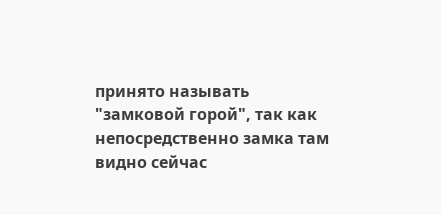принято называть "замковой горой", так как непосредственно замка там видно сейчас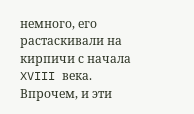немного, его растаскивали на кирпичи с начала XVIII века. Впрочем, и эти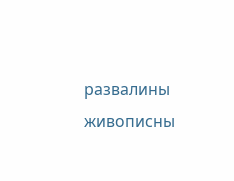развалины живописны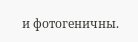и фотогеничны.